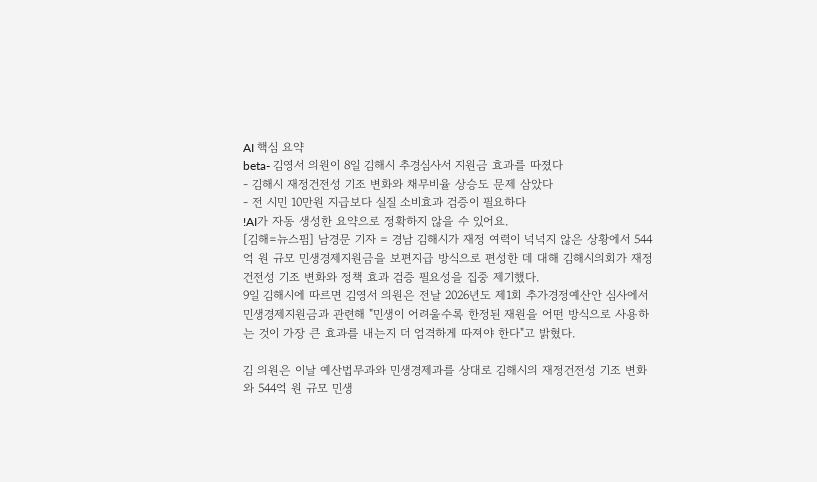AI 핵심 요약
beta- 김영서 의원이 8일 김해시 추경심사서 지원금 효과를 따졌다
- 김해시 재정건전성 기조 변화와 채무비율 상승도 문제 삼았다
- 전 시민 10만원 지급보다 실질 소비효과 검증이 필요하다
!AI가 자동 생성한 요약으로 정확하지 않을 수 있어요.
[김해=뉴스핌] 남경문 기자 = 경남 김해시가 재정 여력이 넉넉지 않은 상황에서 544억 원 규모 민생경제지원금을 보편지급 방식으로 편성한 데 대해 김해시의회가 재정 건전성 기조 변화와 정책 효과 검증 필요성을 집중 제기했다.
9일 김해시에 따르면 김영서 의원은 전날 2026년도 제1회 추가경정예산안 심사에서 민생경제지원금과 관련해 "민생이 어려울수록 한정된 재원을 어떤 방식으로 사용하는 것이 가장 큰 효과를 내는지 더 엄격하게 따져야 한다"고 밝혔다.

김 의원은 이날 예산법무과와 민생경제과를 상대로 김해시의 재정건전성 기조 변화와 544억 원 규모 민생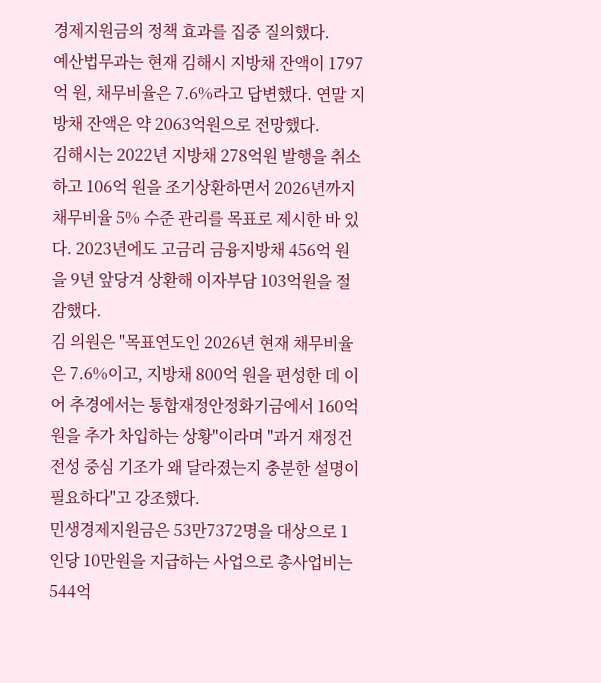경제지원금의 정책 효과를 집중 질의했다.
예산법무과는 현재 김해시 지방채 잔액이 1797억 원, 채무비율은 7.6%라고 답변했다. 연말 지방채 잔액은 약 2063억원으로 전망했다.
김해시는 2022년 지방채 278억원 발행을 취소하고 106억 원을 조기상환하면서 2026년까지 채무비율 5% 수준 관리를 목표로 제시한 바 있다. 2023년에도 고금리 금융지방채 456억 원을 9년 앞당겨 상환해 이자부담 103억원을 절감했다.
김 의원은 "목표연도인 2026년 현재 채무비율은 7.6%이고, 지방채 800억 원을 편성한 데 이어 추경에서는 통합재정안정화기금에서 160억 원을 추가 차입하는 상황"이라며 "과거 재정건전성 중심 기조가 왜 달라졌는지 충분한 설명이 필요하다"고 강조했다.
민생경제지원금은 53만7372명을 대상으로 1인당 10만원을 지급하는 사업으로 총사업비는 544억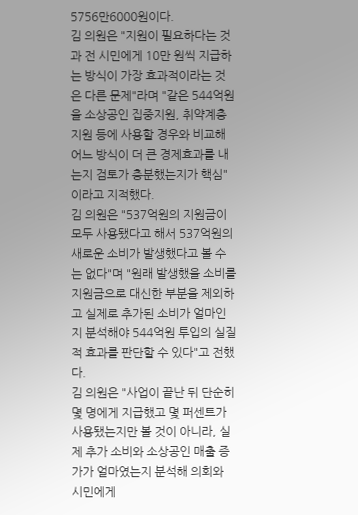5756만6000원이다.
김 의원은 "지원이 필요하다는 것과 전 시민에게 10만 원씩 지급하는 방식이 가장 효과적이라는 것은 다른 문제"라며 "같은 544억원을 소상공인 집중지원, 취약계층 지원 등에 사용할 경우와 비교해 어느 방식이 더 큰 경제효과를 내는지 검토가 충분했는지가 핵심"이라고 지적했다.
김 의원은 "537억원의 지원금이 모두 사용됐다고 해서 537억원의 새로운 소비가 발생했다고 볼 수는 없다"며 "원래 발생했을 소비를 지원금으로 대신한 부분을 제외하고 실제로 추가된 소비가 얼마인지 분석해야 544억원 투입의 실질적 효과를 판단할 수 있다"고 전했다.
김 의원은 "사업이 끝난 뒤 단순히 몇 명에게 지급했고 몇 퍼센트가 사용됐는지만 볼 것이 아니라, 실제 추가 소비와 소상공인 매출 증가가 얼마였는지 분석해 의회와 시민에게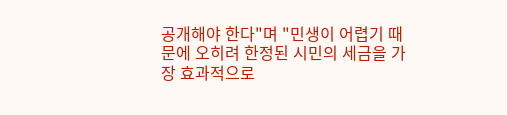공개해야 한다"며 "민생이 어렵기 때문에 오히려 한정된 시민의 세금을 가장 효과적으로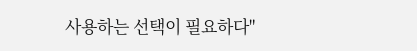사용하는 선택이 필요하다"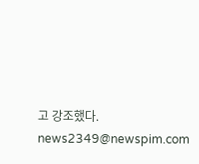고 강조했다.
news2349@newspim.com